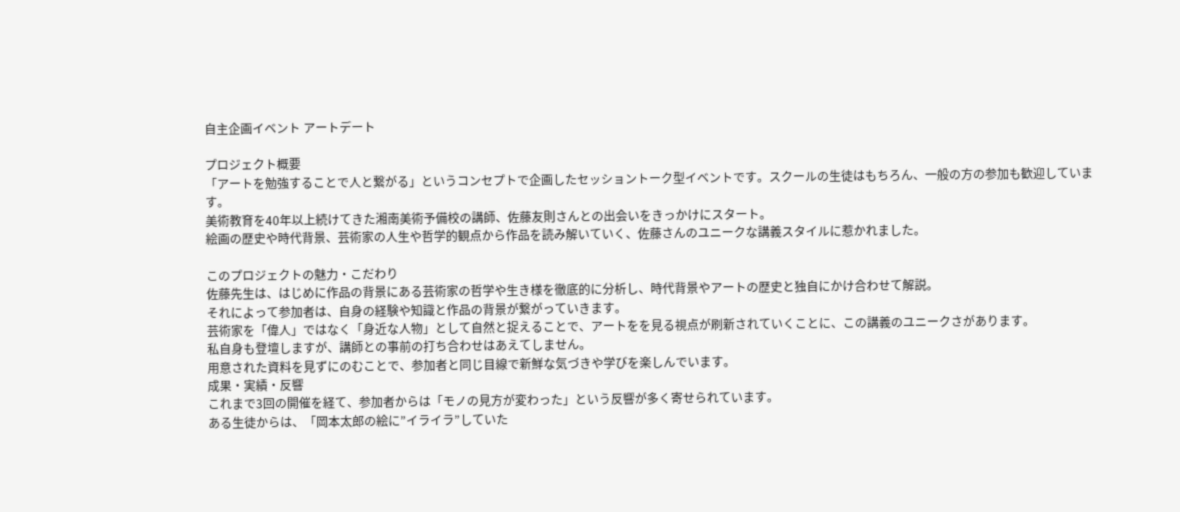自主企画イベント アートデート

プロジェクト概要
「アートを勉強することで人と繋がる」というコンセプトで企画したセッショントーク型イベントです。スクールの生徒はもちろん、一般の方の参加も歓迎しています。
美術教育を40年以上続けてきた湘南美術予備校の講師、佐藤友則さんとの出会いをきっかけにスタート。
絵画の歴史や時代背景、芸術家の人生や哲学的観点から作品を読み解いていく、佐藤さんのユニークな講義スタイルに惹かれました。

このプロジェクトの魅力・こだわり
佐藤先生は、はじめに作品の背景にある芸術家の哲学や生き様を徹底的に分析し、時代背景やアートの歴史と独自にかけ合わせて解説。
それによって参加者は、自身の経験や知識と作品の背景が繋がっていきます。
芸術家を「偉人」ではなく「身近な人物」として自然と捉えることで、アートをを見る視点が刷新されていくことに、この講義のユニークさがあります。
私自身も登壇しますが、講師との事前の打ち合わせはあえてしません。
用意された資料を見ずにのむことで、参加者と同じ目線で新鮮な気づきや学びを楽しんでいます。
成果・実績・反響
これまで3回の開催を経て、参加者からは「モノの見方が変わった」という反響が多く寄せられています。
ある生徒からは、「岡本太郎の絵に”イライラ”していた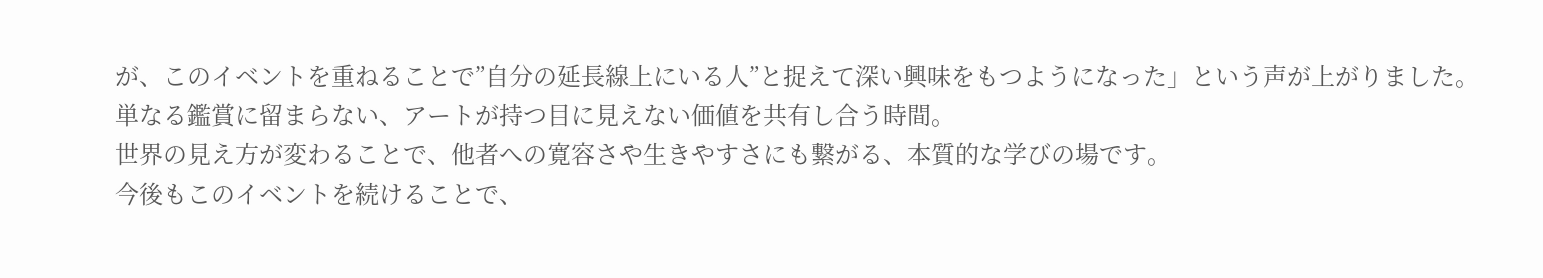が、このイベントを重ねることで”自分の延長線上にいる人”と捉えて深い興味をもつようになった」という声が上がりました。
単なる鑑賞に留まらない、アートが持つ目に見えない価値を共有し合う時間。
世界の見え方が変わることで、他者への寛容さや生きやすさにも繋がる、本質的な学びの場です。
今後もこのイベントを続けることで、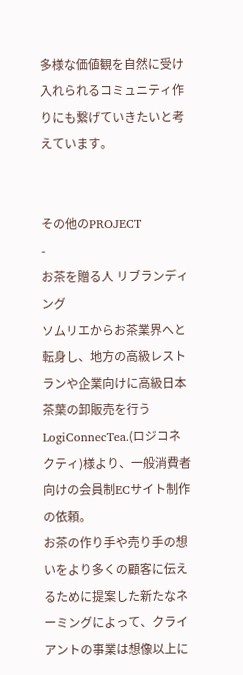多様な価値観を自然に受け入れられるコミュニティ作りにも繋げていきたいと考えています。


その他のPROJECT
-
お茶を贈る人 リブランディング
ソムリエからお茶業界へと転身し、地方の高級レストランや企業向けに高級日本茶葉の卸販売を行うLogiConnecTea.(ロジコネクティ)様より、一般消費者向けの会員制ECサイト制作の依頼。
お茶の作り手や売り手の想いをより多くの顧客に伝えるために提案した新たなネーミングによって、クライアントの事業は想像以上に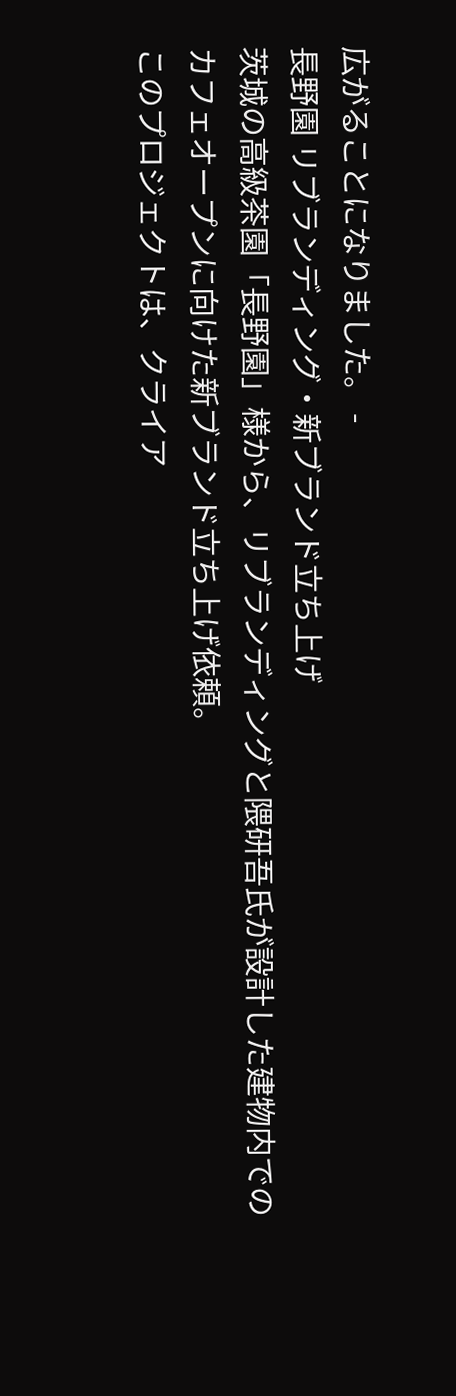広がることになりました。 -
長野園 リブランディング・新ブランド立ち上げ
茨城の高級茶園「長野園」様から、リブランディングと隈研吾氏が設計した建物内でのカフェオープンに向けた新ブランド立ち上げ依頼。
このプロジェクトは、クライア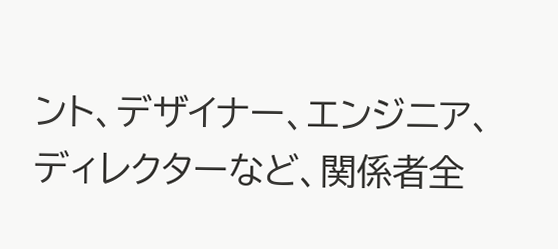ント、デザイナー、エンジニア、ディレクターなど、関係者全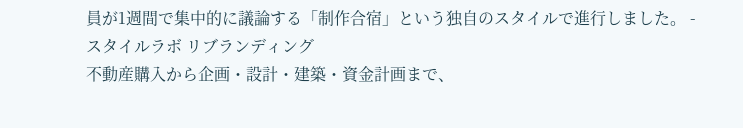員が1週間で集中的に議論する「制作合宿」という独自のスタイルで進行しました。 -
スタイルラボ リブランディング
不動産購入から企画・設計・建築・資金計画まで、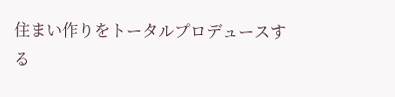住まい作りをトータルプロデュースする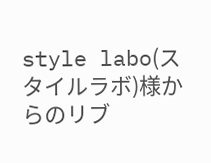style labo(スタイルラボ)様からのリブ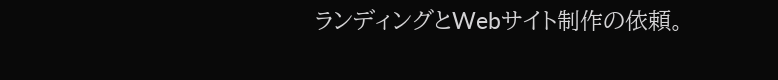ランディングとWebサイト制作の依頼。